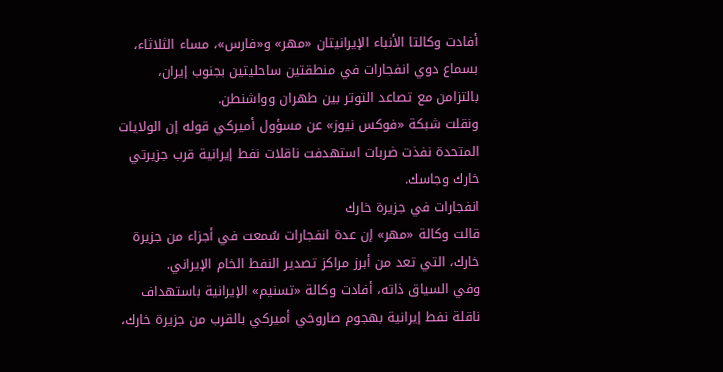أفادت وكالتا الأنباء الإيرانيتان «مهر» و«فارس»، مساء الثلاثاء، بسماع دوي انفجارات في منطقتين ساحليتين بجنوب إيران، بالتزامن مع تصاعد التوتر بين طهران وواشنطن.
ونقلت شبكة «فوكس نيوز» عن مسؤول أميركي قوله إن الولايات المتحدة نفذت ضربات استهدفت ناقلات نفط إيرانية قرب جزيرتي خارك وجاسك.
انفجارات في جزيرة خارك
قالت وكالة «مهر» إن عدة انفجارات سُمعت في أجزاء من جزيرة خارك، التي تعد من أبرز مراكز تصدير النفط الخام الإيراني.
وفي السياق ذاته، أفادت وكالة «تسنيم» الإيرانية باستهداف ناقلة نفط إيرانية بهجوم صاروخي أميركي بالقرب من جزيرة خارك،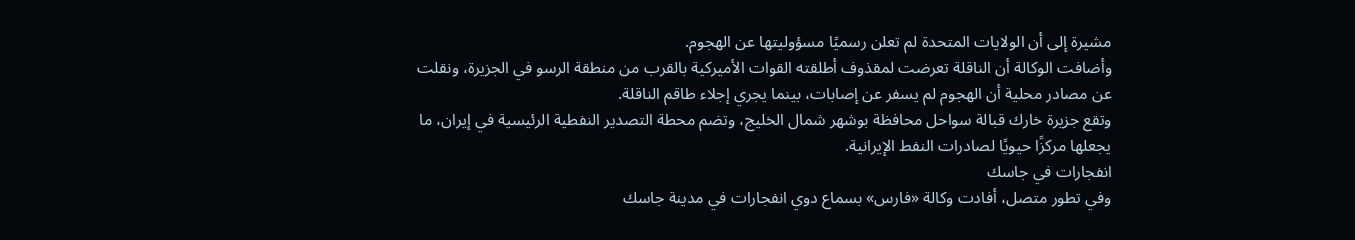مشيرة إلى أن الولايات المتحدة لم تعلن رسميًا مسؤوليتها عن الهجوم.
وأضافت الوكالة أن الناقلة تعرضت لمقذوف أطلقته القوات الأميركية بالقرب من منطقة الرسو في الجزيرة، ونقلت عن مصادر محلية أن الهجوم لم يسفر عن إصابات، بينما يجري إجلاء طاقم الناقلة.
وتقع جزيرة خارك قبالة سواحل محافظة بوشهر شمال الخليج، وتضم محطة التصدير النفطية الرئيسية في إيران، ما يجعلها مركزًا حيويًا لصادرات النفط الإيرانية.
انفجارات في جاسك
وفي تطور متصل، أفادت وكالة «فارس» بسماع دوي انفجارات في مدينة جاسك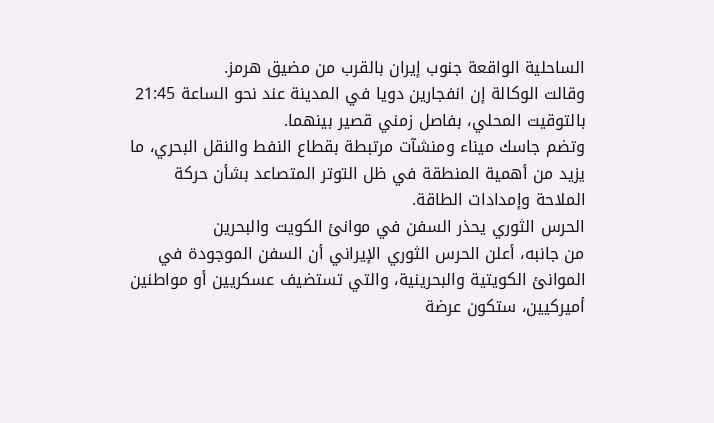الساحلية الواقعة جنوب إيران بالقرب من مضيق هرمز.
وقالت الوكالة إن انفجارين دويا في المدينة عند نحو الساعة 21:45 بالتوقيت المحلي، بفاصل زمني قصير بينهما.
وتضم جاسك ميناء ومنشآت مرتبطة بقطاع النفط والنقل البحري، ما يزيد من أهمية المنطقة في ظل التوتر المتصاعد بشأن حركة الملاحة وإمدادات الطاقة.
الحرس الثوري يحذر السفن في موانئ الكويت والبحرين
من جانبه، أعلن الحرس الثوري الإيراني أن السفن الموجودة في الموانئ الكويتية والبحرينية، والتي تستضيف عسكريين أو مواطنين أميركيين، ستكون عرضة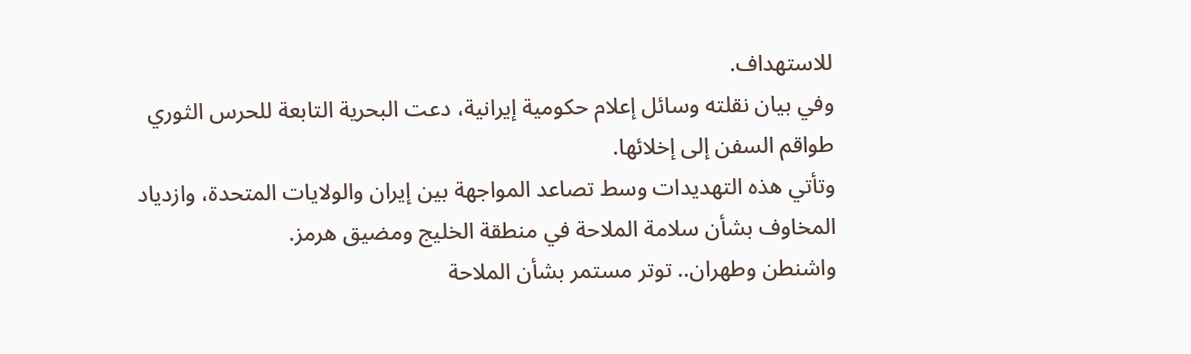للاستهداف.
وفي بيان نقلته وسائل إعلام حكومية إيرانية، دعت البحرية التابعة للحرس الثوري طواقم السفن إلى إخلائها.
وتأتي هذه التهديدات وسط تصاعد المواجهة بين إيران والولايات المتحدة، وازدياد المخاوف بشأن سلامة الملاحة في منطقة الخليج ومضيق هرمز.
واشنطن وطهران.. توتر مستمر بشأن الملاحة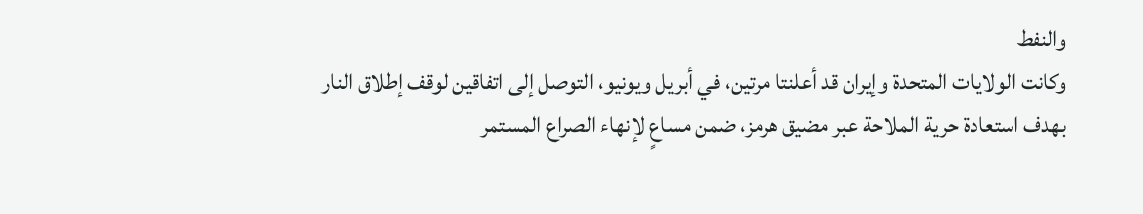والنفط
وكانت الولايات المتحدة وإيران قد أعلنتا مرتين، في أبريل ويونيو، التوصل إلى اتفاقين لوقف إطلاق النار بهدف استعادة حرية الملاحة عبر مضيق هرمز، ضمن مساعٍ لإنهاء الصراع المستمر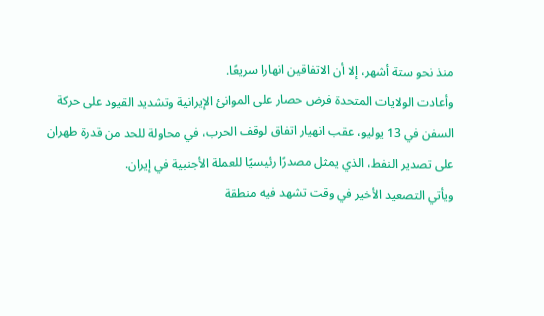منذ نحو ستة أشهر، إلا أن الاتفاقين انهارا سريعًا.
وأعادت الولايات المتحدة فرض حصار على الموانئ الإيرانية وتشديد القيود على حركة السفن في 13 يوليو، عقب انهيار اتفاق لوقف الحرب، في محاولة للحد من قدرة طهران على تصدير النفط، الذي يمثل مصدرًا رئيسيًا للعملة الأجنبية في إيران.
ويأتي التصعيد الأخير في وقت تشهد فيه منطقة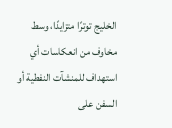الخليج توترًا متزايدًا، وسط مخاوف من انعكاسات أي استهداف للمنشآت النفطية أو السفن على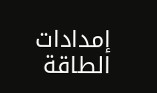إمدادات الطاقة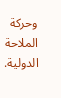وحركة الملاحة الدولية.